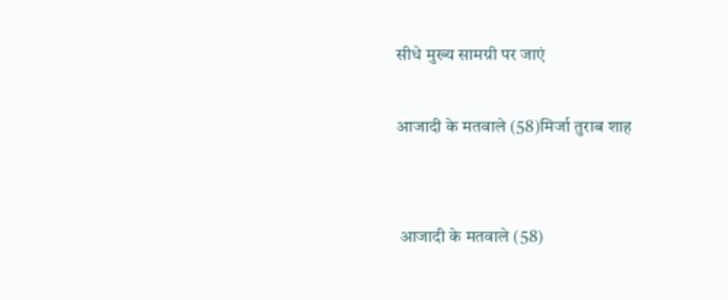सीधे मुख्य सामग्री पर जाएं

आजादी के मतवाले (58)मिर्जा तुराब शाह


 आजादी के मतवाले (58)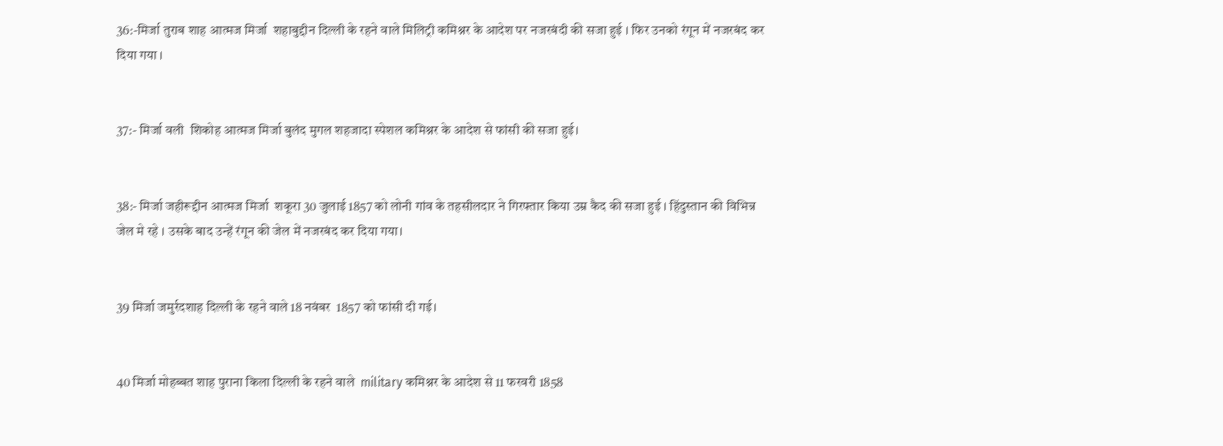36:-मिर्जा तुराब शाह आत्मज मिर्जा  शहाबुद्दीन दिल्ली के रहने वाले मिलिट्री कमिश्नर के आदेश पर नजरबंदी की सजा हुई । फिर उनको रंगून में नजरबंद कर दिया गया ।


37:- मिर्जा वली  शिकोह आत्मज मिर्जा बुलंद मुगल शहजादा स्पेशल कमिश्नर के आदेश से फांसी की सजा हुई।


38:- मिर्जा जहीरूद्दीन आत्मज मिर्जा  शकूरा 30 जुलाई 1857 को लोनी गांव के तहसीलदार ने गिरफ्तार किया उम्र कैद की सजा हुई । हिंदुस्तान की विभिन्न जेल मे रहे । उसके बाद उन्हें रंगून की जेल में नजरबंद कर दिया गया।


39 मिर्जा जमुर्रदशाह दिल्ली के रहने वाले 18 नवंबर  1857 को फांसी दी गई।


40 मिर्जा मोहब्बत शाह पुराना किला दिल्ली के रहने वाले  military कमिश्नर के आदेश से 11 फरवरी 1858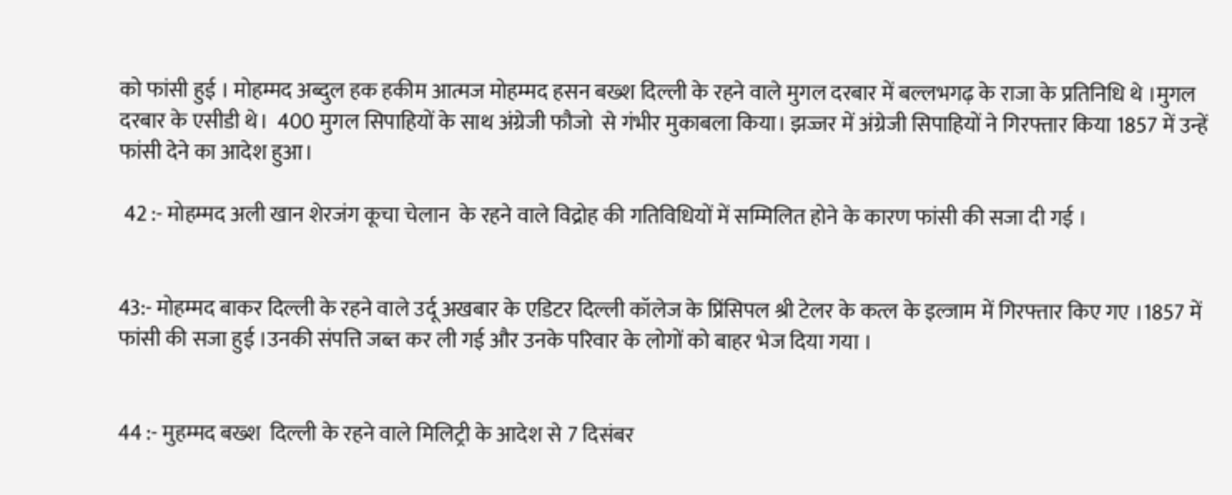को फांसी हुई । मोहम्मद अब्दुल हक हकीम आत्मज मोहम्मद हसन बख्श दिल्ली के रहने वाले मुगल दरबार में बल्लभगढ़ के राजा के प्रतिनिधि थे ।मुगल दरबार के एसीडी थे।  400 मुगल सिपाहियों के साथ अंग्रेजी फौजो  से गंभीर मुकाबला किया। झज्जर में अंग्रेजी सिपाहियों ने गिरफ्तार किया 1857 में उन्हें फांसी देने का आदेश हुआ।

 42 :- मोहम्मद अली खान शेरजंग कूचा चेलान  के रहने वाले विद्रोह की गतिविधियों में सम्मिलित होने के कारण फांसी की सजा दी गई ।


43:- मोहम्मद बाकर दिल्ली के रहने वाले उर्दू अखबार के एडिटर दिल्ली कॉलेज के प्रिंसिपल श्री टेलर के कत्ल के इल्जाम में गिरफ्तार किए गए ।1857 में फांसी की सजा हुई ।उनकी संपत्ति जब्त कर ली गई और उनके परिवार के लोगों को बाहर भेज दिया गया ।


44 :- मुहम्मद बख्श  दिल्ली के रहने वाले मिलिट्री के आदेश से 7 दिसंबर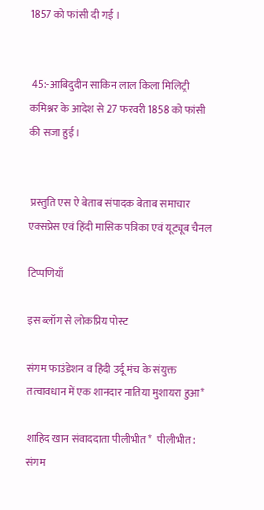1857 को फांसी दी गई ।


 45:-आबिदुदीन साकिन लाल किला मिलिट्री कमिश्नर के आदेश से 27 फरवरी 1858 को फांसी की सजा हुई।


 प्रस्तुति एस ऐ बेताब संपादक बेताब समाचार एक्सप्रेस एवं हिंदी मासिक पत्रिका एवं यूट्यूब चैनल

टिप्पणियाँ

इस ब्लॉग से लोकप्रिय पोस्ट

संगम फाउंडेशन व हिंदी उर्दू मंच के संयुक्त तत्वावधान में एक शानदार नातिया मुशायरा हुआ*

शाहिद खान संवाददाता पीलीभीत*  पीलीभीत: संगम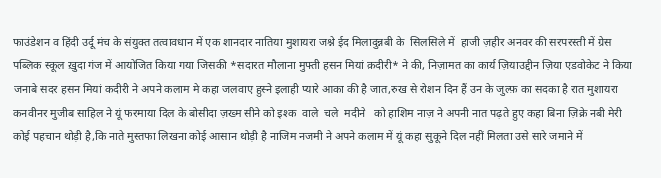फाउंडेशन व हिंदी उर्दू मंच के संयुक्त तत्वावधान में एक शानदार नातिया मुशायरा जश्ने ईद मिलादुन्नबी के  सिलसिले में  हाजी ज़हीर अनवर की सरपरस्ती में ग्रेस पब्लिक स्कूल ख़ुदा गंज में आयोजित किया गया जिसकी *सदारत मौलाना मुफ्ती हसन मियां क़दीरी* ने की, निज़ामत का कार्य ज़ियाउद्दीन ज़िया एडवोकेट ने किया जनाबे सदर हसन मियां कदीरी ने अपने कलाम मे कहा जलवाए हुस्ने इलाही प्यारे आका की है जात,रुख से रोशन दिन हैं उन के जुल्फ़ का सदका है रात मुशायरा कनवीनर मुजीब साहिल ने यूं फरमाया दिल के बोसीदा ज़ख्म सीने को इश्क  वाले  चले  मदीने   को हाशिम नाज़ ने अपनी नात पढ़ते हुए कहा बिना ज़िक्रे नबी मेरी कोई पहचान थोड़ी है,कि नाते मुस्तफा लिखना कोई आसान थोड़ी है नाजिम नजमी ने अपने कलाम में यूं कहा सुकूने दिल नहीं मिलता उसे सारे जमाने में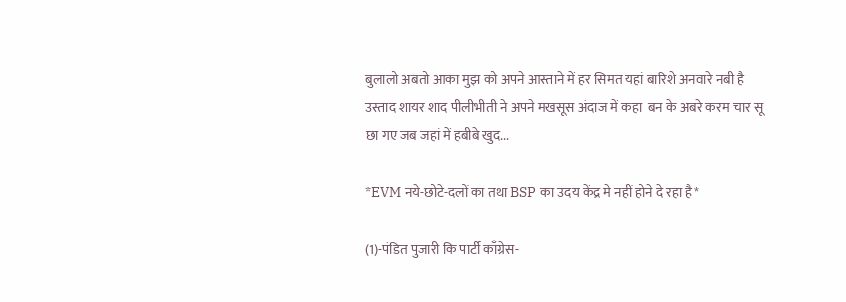बुलालो अबतो आका मुझ को अपने आस्ताने में हर सिमत यहां बारिशे अनवारे नबी है उस्ताद शायर शाद पीलीभीती ने अपने मखसूस अंदाज में कहा  बन के अबरे करम चार सू छा गए जब जहां में हबीबे खुद...

*EVM नये-छोटे-दलों का तथा BSP का उदय केंद्र मे नहीं होने दे रहा है*

(1)-पंडित पुजारी कि पार्टी काँग्रेस-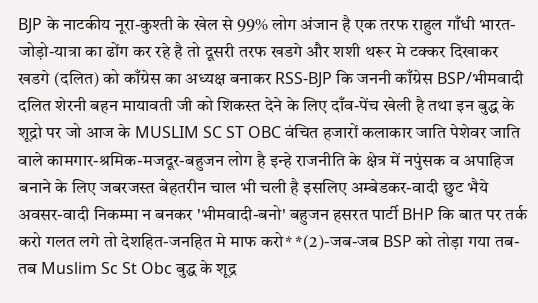BJP के नाटकीय नूरा-कुश्ती के खेल से 99% लोग अंजान है एक तरफ राहुल गाँधी भारत-जोड़ो-यात्रा का ढोंग कर रहे है तो दूसरी तरफ खडगे और शशी थरूर मे टक्कर दिखाकर खडगे (दलित) को काँग्रेस का अध्यक्ष बनाकर RSS-BJP कि जननी काँग्रेस BSP/भीमवादी दलित शेरनी बहन मायावती जी को शिकस्त देने के लिए दाँव-पेंच खेली है तथा इन बुद्ध के शूद्रो पर जो आज के MUSLIM SC ST OBC वंचित हजारों कलाकार जाति पेशेवर जाति वाले कामगार-श्रमिक-मजदूर-बहुजन लोग है इन्हे राजनीति के क्षेत्र में नपुंसक व अपाहिज बनाने के लिए जबरजस्त बेहतरीन चाल भी चली है इसलिए अम्बेडकर-वादी छुट भैये अवसर-वादी निकम्मा न बनकर 'भीमवादी-बनो' बहुजन हसरत पार्टी BHP कि बात पर तर्क करो गलत लगे तो देशहित-जनहित मे माफ करो* *(2)-जब-जब BSP को तोड़ा गया तब-तब Muslim Sc St Obc बुद्ध के शूद्र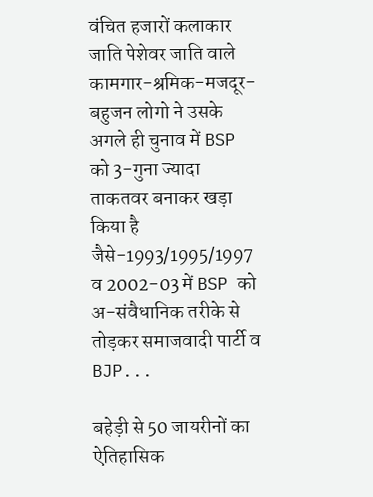वंचित हजारों कलाकार जाति पेशेवर जाति वाले कामगार-श्रमिक-मजदूर-बहुजन लोगो ने उसके अगले ही चुनाव में BSP को 3-गुना ज्यादा ताकतवर बनाकर खड़ा किया है जैसे-1993/1995/1997 व 2002-03 में BSP को अ-संवैधानिक तरीके से तोड़कर समाजवादी पार्टी व BJP...

बहेड़ी से 50 जायरीनों का ऐतिहासिक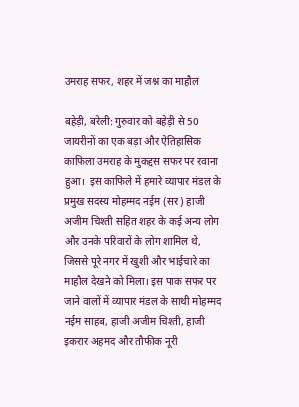उमराह सफर, शहर में जश्न का माहौल

बहेड़ी, बरेली: गुरुवार को बहेड़ी से 50 जायरीनों का एक बड़ा और ऐतिहासिक काफिला उमराह के मुकद्दस सफर पर रवाना हुआ।  इस काफिले में हमारे व्यापार मंडल के प्रमुख सदस्य मोहम्मद नईम (सर) हाजी अजीम चिश्ती सहित शहर के कई अन्य लोग और उनके परिवारों के लोग शामिल थे, जिससे पूरे नगर में खुशी और भाईचारे का माहौल देखने को मिला। इस पाक सफर पर जाने वालों में व्यापार मंडल के साथी मोहम्मद नईम साहब, हाजी अजीम चिश्ती, हाजी इकरार अहमद और तौफीक नूरी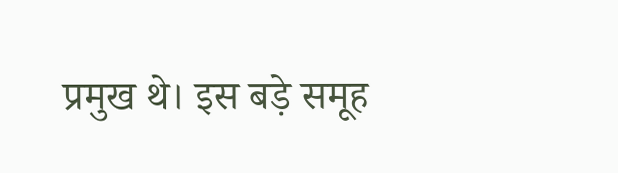प्रमुख थे। इस बड़े समूह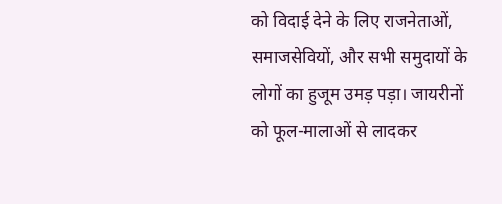को विदाई देने के लिए राजनेताओं, समाजसेवियों, और सभी समुदायों के लोगों का हुजूम उमड़ पड़ा। जायरीनों को फूल-मालाओं से लादकर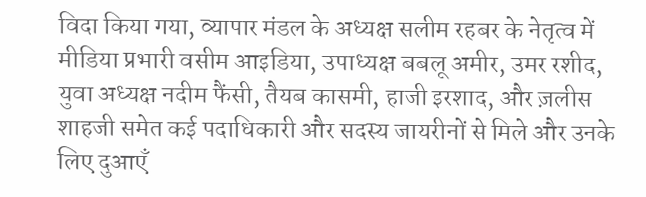विदा किया गया, व्यापार मंडल के अध्यक्ष सलीम रहबर के नेतृत्व में मीडिया प्रभारी वसीम आइडिया, उपाध्यक्ष बबलू अमीर, उमर रशीद, युवा अध्यक्ष नदीम फैंसी, तैयब कासमी, हाजी इरशाद, और ज़लीस शाहजी समेत कई पदाधिकारी और सदस्य जायरीनों से मिले और उनके लिए दुआएँ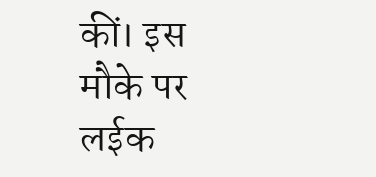कीं। इस मौके पर लईक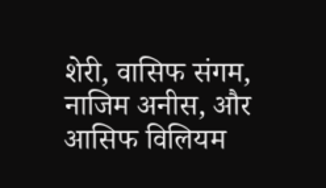शेरी, वासिफ संगम, नाजिम अनीस, और आसिफ विलियम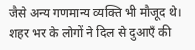जैसे अन्य गणमान्य व्यक्ति भी मौजूद थे। शहर भर के लोगों ने दिल से दुआएँ की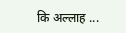कि अल्लाह ...